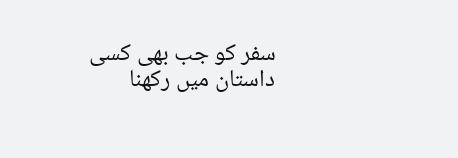سفر کو جب بھی کسی داستان میں رکھنا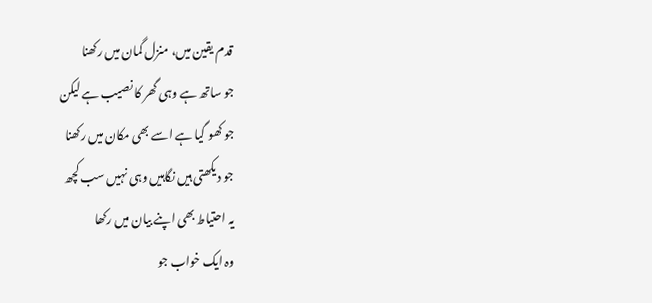قدم یقین میں، منزل گمان میں رکھنا
جو ساتھ ہے وہی گھر کا نصیب ہے لیکن
جو کھو گیا ہے اسے بھی مکان میں رکھنا
جو دیکھتی ہیں نگاہیں وہی نہیں سب کچھ
یہ احتیاط بھی اپنے بیان میں رکھا
وہ ایک خواب جو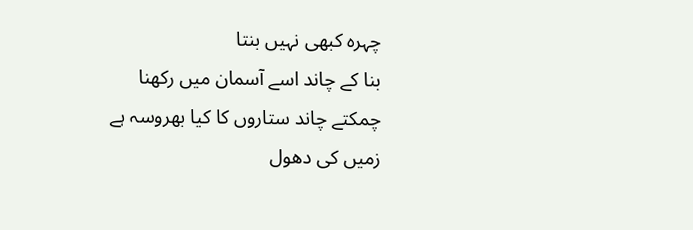چہرہ کبھی نہیں بنتا
بنا کے چاند اسے آسمان میں رکھنا
چمکتے چاند ستاروں کا کیا بھروسہ ہے
زمیں کی دھول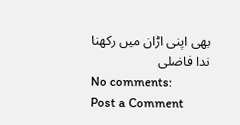بھی اپنی اڑان میں رکھنا
ندا فاضلی
No comments:
Post a Comment